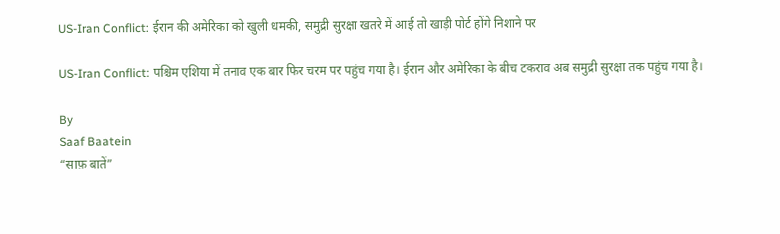US-Iran Conflict: ईरान की अमेरिका को खुली धमकी, समुद्री सुरक्षा खतरे में आई तो खाड़ी पोर्ट होंगे निशाने पर

US-Iran Conflict: पश्चिम एशिया में तनाव एक बार फिर चरम पर पहुंच गया है। ईरान और अमेरिका के बीच टकराव अब समुद्री सुरक्षा तक पहुंच गया है।

By
Saaf Baatein
“साफ़ बातें”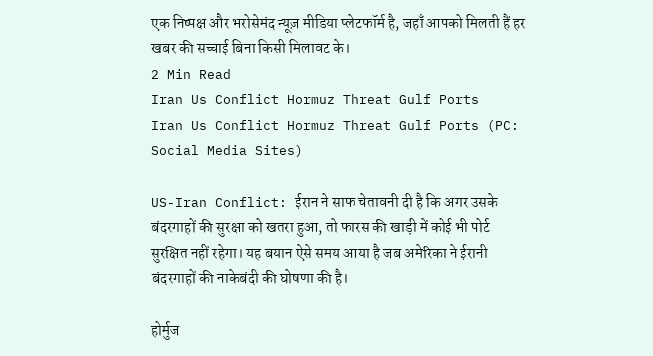एक निष्पक्ष और भरोसेमंद न्यूज़ मीडिया प्लेटफॉर्म है, जहाँ आपको मिलती हैं हर खबर की सच्चाई बिना किसी मिलावट के।
2 Min Read
Iran Us Conflict Hormuz Threat Gulf Ports
Iran Us Conflict Hormuz Threat Gulf Ports (PC: Social Media Sites)

US-Iran Conflict: ईरान ने साफ चेतावनी दी है कि अगर उसके बंदरगाहों की सुरक्षा को खतरा हुआ, तो फारस की खाड़ी में कोई भी पोर्ट सुरक्षित नहीं रहेगा। यह बयान ऐसे समय आया है जब अमेरिका ने ईरानी बंदरगाहों की नाकेबंदी की घोषणा की है।

होर्मुज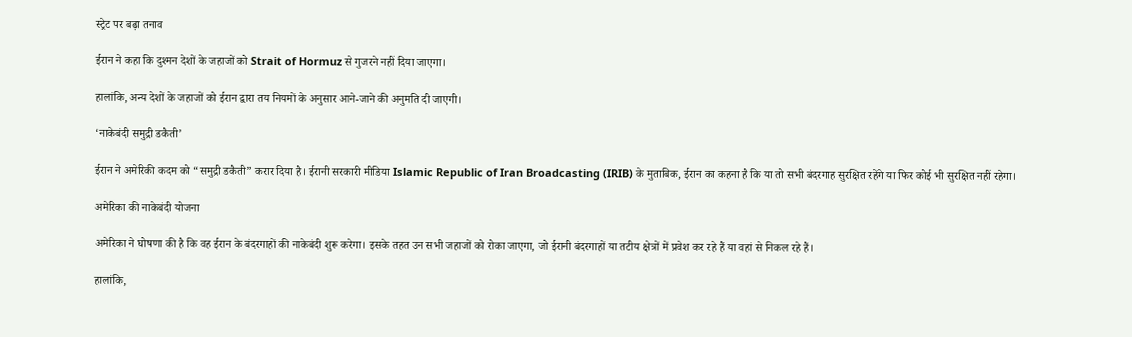स्ट्रेट पर बढ़ा तनाव

ईरान ने कहा कि दुश्मन देशों के जहाजों को Strait of Hormuz से गुजरने नहीं दिया जाएगा।

हालांकि, अन्य देशों के जहाजों को ईरान द्वारा तय नियमों के अनुसार आने-जाने की अनुमति दी जाएगी।

‘नाकेबंदी समुद्री डकैती’

ईरान ने अमेरिकी कदम को “समुद्री डकैती” करार दिया है। ईरानी सरकारी मीडिया Islamic Republic of Iran Broadcasting (IRIB) के मुताबिक, ईरान का कहना है कि या तो सभी बंदरगाह सुरक्षित रहेंगे या फिर कोई भी सुरक्षित नहीं रहेगा।

अमेरिका की नाकेबंदी योजना

अमेरिका ने घोषणा की है कि वह ईरान के बंदरगाहों की नाकेबंदी शुरू करेगा। इसके तहत उन सभी जहाजों को रोका जाएगा, जो ईरानी बंदरगाहों या तटीय क्षेत्रों में प्रवेश कर रहे हैं या वहां से निकल रहे हैं।

हालांकि,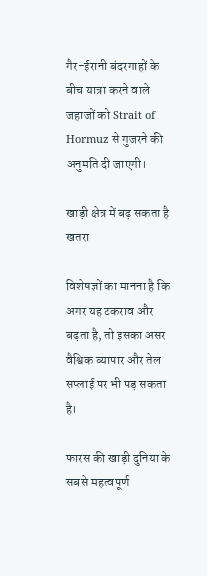गैर-ईरानी बंदरगाहों के बीच यात्रा करने वाले जहाजों को Strait of Hormuz से गुजरने की अनुमति दी जाएगी।

खाड़ी क्षेत्र में बढ़ सकता है खतरा

विशेषज्ञों का मानना है कि अगर यह टकराव और बढ़ता है, तो इसका असर वैश्विक व्यापार और तेल सप्लाई पर भी पड़ सकता है।

फारस की खाड़ी दुनिया के सबसे महत्वपूर्ण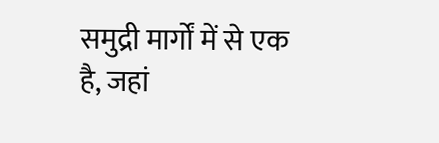समुद्री मार्गों में से एक है, जहां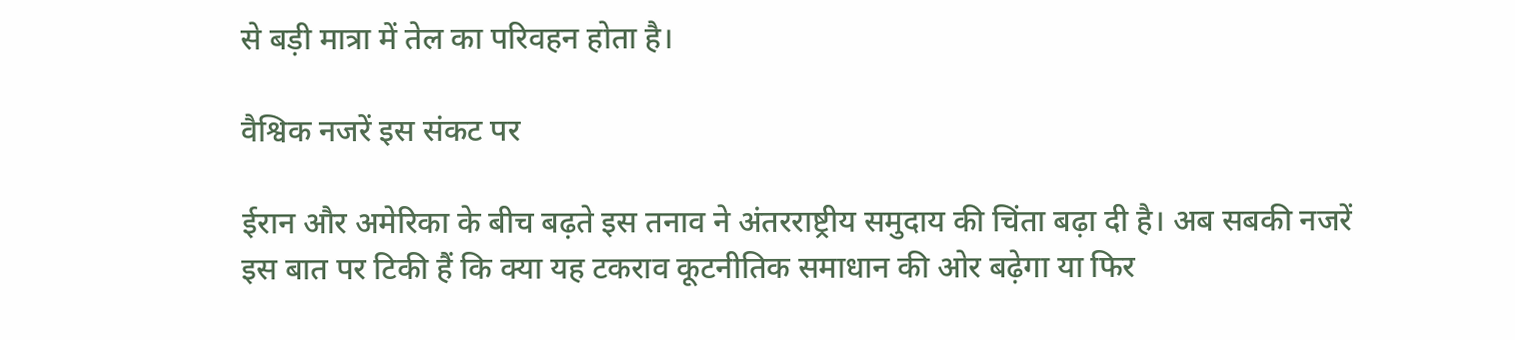से बड़ी मात्रा में तेल का परिवहन होता है।

वैश्विक नजरें इस संकट पर

ईरान और अमेरिका के बीच बढ़ते इस तनाव ने अंतरराष्ट्रीय समुदाय की चिंता बढ़ा दी है। अब सबकी नजरें इस बात पर टिकी हैं कि क्या यह टकराव कूटनीतिक समाधान की ओर बढ़ेगा या फिर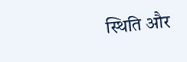स्थिति और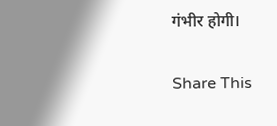गंभीर होगी।

Share This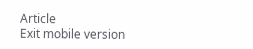Article
Exit mobile version